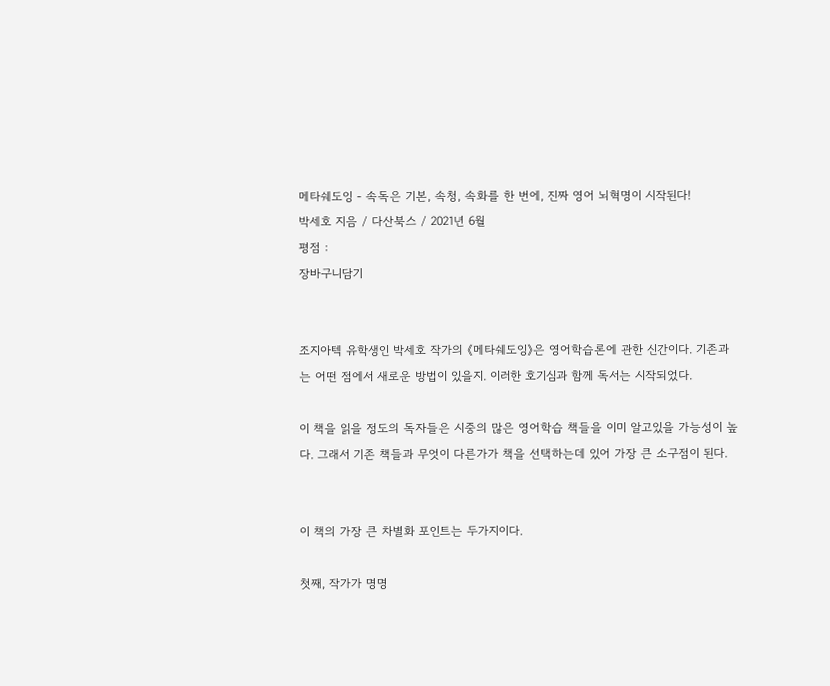메타쉐도잉 - 속독은 기본, 속청, 속화를 한 번에, 진짜 영어 뇌혁명이 시작된다!
박세호 지음 / 다산북스 / 2021년 6월
평점 :
장바구니담기


조지아텍 유학생인 박세호 작가의 《메타쉐도잉》은 영어학습론에 관한 신간이다. 기존과는 어떤 점에서 새로운 방법이 있을지. 이러한 호기심과 함께 독서는 시작되었다.

이 책을 읽을 정도의 독자들은 시중의 많은 영어학습 책들을 이미 알고있을 가능성이 높다. 그래서 기존 책들과 무엇이 다른가가 책을 선택하는데 있어 가장 큰 소구점이 된다.


이 책의 가장 큰 차별화 포인트는 두가지이다.

첫째, 작가가 명명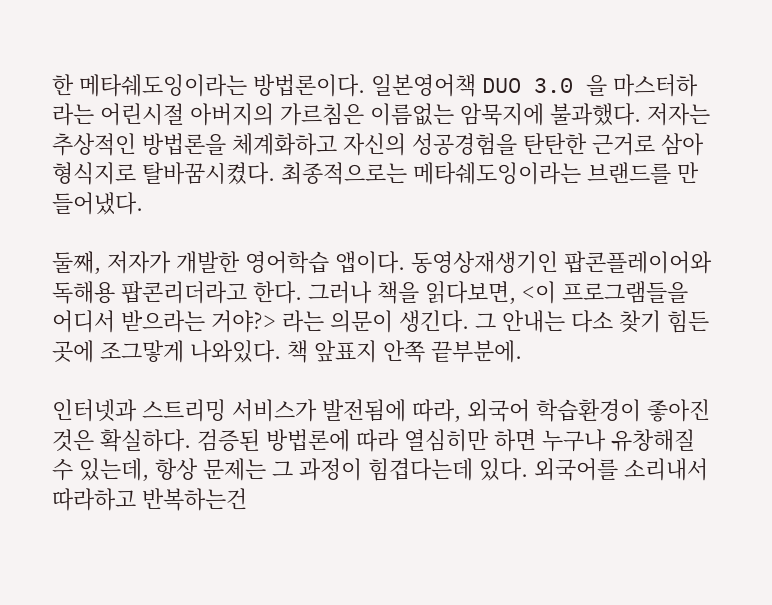한 메타쉐도잉이라는 방법론이다. 일본영어책 DUO 3.0 을 마스터하라는 어린시절 아버지의 가르침은 이름없는 암묵지에 불과했다. 저자는 추상적인 방법론을 체계화하고 자신의 성공경험을 탄탄한 근거로 삼아 형식지로 탈바꿈시켰다. 최종적으로는 메타쉐도잉이라는 브랜드를 만들어냈다.

둘째, 저자가 개발한 영어학습 앱이다. 동영상재생기인 팝콘플레이어와 독해용 팝콘리더라고 한다. 그러나 책을 읽다보면, <이 프로그램들을 어디서 받으라는 거야?> 라는 의문이 생긴다. 그 안내는 다소 찾기 힘든 곳에 조그맣게 나와있다. 책 앞표지 안쪽 끝부분에.

인터넷과 스트리밍 서비스가 발전됨에 따라, 외국어 학습환경이 좋아진 것은 확실하다. 검증된 방법론에 따라 열심히만 하면 누구나 유창해질 수 있는데, 항상 문제는 그 과정이 힘겹다는데 있다. 외국어를 소리내서 따라하고 반복하는건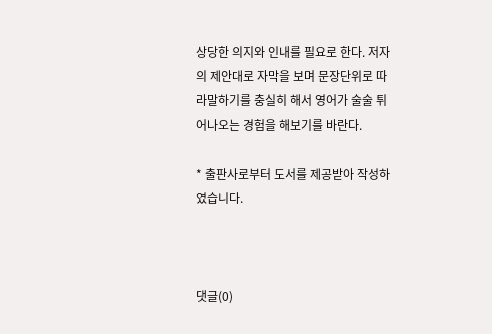상당한 의지와 인내를 필요로 한다. 저자의 제안대로 자막을 보며 문장단위로 따라말하기를 충실히 해서 영어가 술술 튀어나오는 경험을 해보기를 바란다.

* 출판사로부터 도서를 제공받아 작성하였습니다.



댓글(0)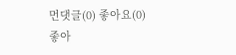먼댓글(0) 좋아요(0)
좋아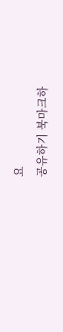요
공유하기 북마크하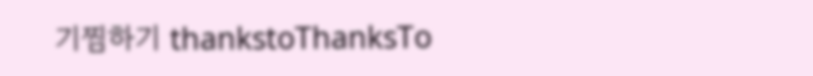기찜하기 thankstoThanksTo